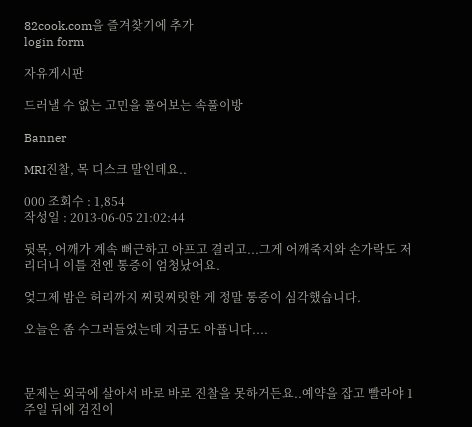82cook.com을 즐겨찾기에 추가
login form

자유게시판

드러낼 수 없는 고민을 풀어보는 속풀이방

Banner

MRI진찰, 목 디스크 말인데요..

000 조회수 : 1,854
작성일 : 2013-06-05 21:02:44

뒷목, 어깨가 계속 뻐근하고 아프고 결리고...그게 어깨죽지와 손가락도 저리더니 이틀 전엔 통증이 엄청났어요.

엊그제 밤은 허리까지 찌릿찌릿한 게 정말 통증이 심각했습니다.

오늘은 좀 수그러들었는데 지금도 아픕니다....



문제는 외국에 살아서 바로 바로 진찰을 못하거든요..예약을 잡고 빨라야 1주일 뒤에 검진이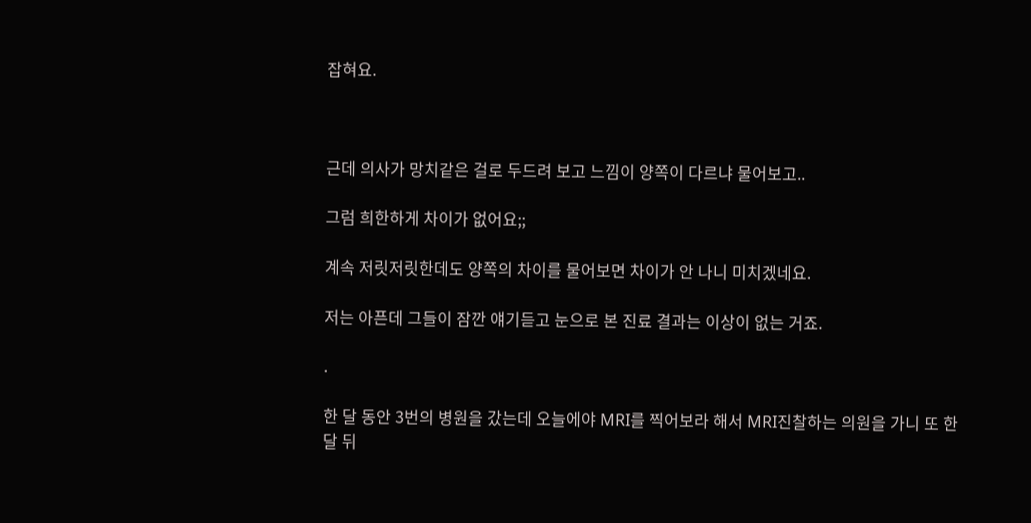잡혀요.



근데 의사가 망치같은 걸로 두드려 보고 느낌이 양쪽이 다르냐 물어보고..

그럼 희한하게 차이가 없어요;;

계속 저릿저릿한데도 양쪽의 차이를 물어보면 차이가 안 나니 미치겠네요.

저는 아픈데 그들이 잠깐 얘기듣고 눈으로 본 진료 결과는 이상이 없는 거죠.

.

한 달 동안 3번의 병원을 갔는데 오늘에야 MRI를 찍어보라 해서 MRI진찰하는 의원을 가니 또 한 달 뒤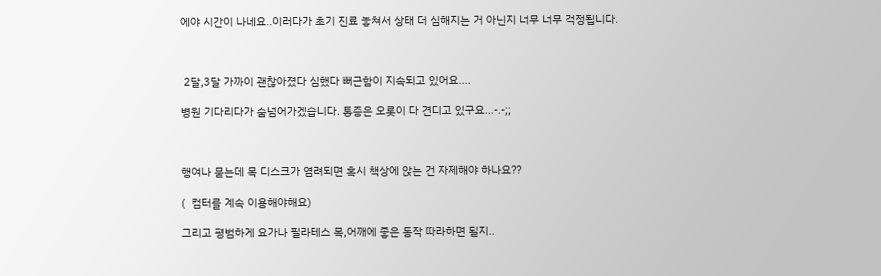에야 시간이 나네요..이러다가 초기 진료 놓쳐서 상태 더 심해지는 거 아닌지 너무 너무 걱정됩니다.



 2달,3달 가까이 괜찮아졌다 심했다 뻐근함이 지속되고 있어요....

병원 기다리다가 숨넘어가겠습니다. 통증은 오롯이 다 견디고 있구요...-.-;;



행여나 묻는데 목 디스크가 염려되면 혹시 책상에 앉는 건 자제해야 하나요??

(  컴터를 계속 이용해야해요)

그리고 평범하게 요가나 필라테스 목,어깨에 좋은 동작 따라하면 될지..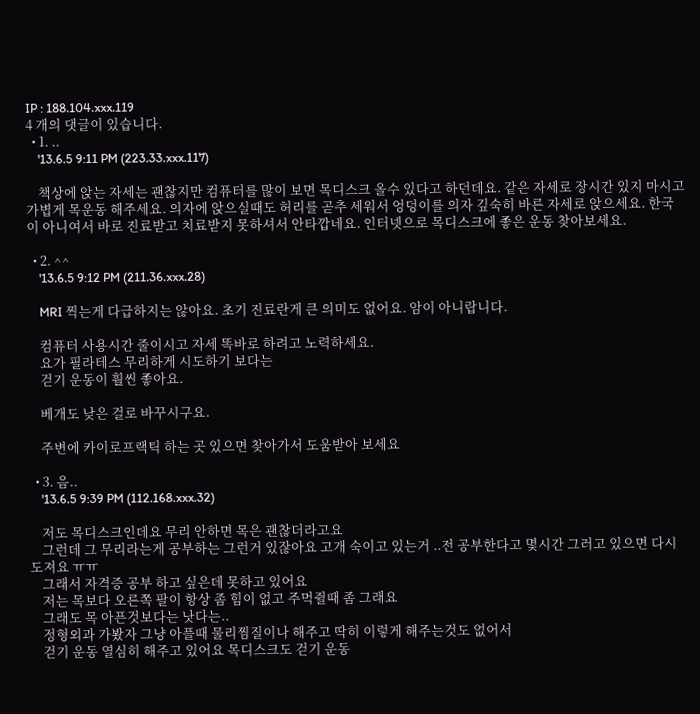IP : 188.104.xxx.119
4 개의 댓글이 있습니다.
  • 1. ..
    '13.6.5 9:11 PM (223.33.xxx.117)

    책상에 앉는 자세는 괜찮지만 컴퓨터를 많이 보면 목디스크 올수 있다고 하던데요. 같은 자세로 장시간 있지 마시고 가볍게 목운동 해주세요. 의자에 앉으실때도 허리를 곧추 세워서 엉덩이를 의자 깊숙히 바른 자세로 앉으세요. 한국이 아니여서 바로 진료받고 치료받지 못하셔서 안타깝네요. 인터넷으로 목디스크에 좋은 운동 찾아보세요.

  • 2. ^^
    '13.6.5 9:12 PM (211.36.xxx.28)

    MRI 찍는게 다급하지는 않아요. 초기 진료란게 큰 의미도 없어요. 암이 아니랍니다.

    컴퓨터 사용시간 줄이시고 자세 똑바로 하려고 노력하세요.
    요가 필라테스 무리하게 시도하기 보다는
    걷기 운동이 훨씬 좋아요.

    베개도 낮은 걸로 바꾸시구요.

    주변에 카이로프랙틱 하는 곳 있으면 찾아가서 도움받아 보세요

  • 3. 음..
    '13.6.5 9:39 PM (112.168.xxx.32)

    저도 목디스크인데요 무리 안하면 목은 괜찮더라고요
    그런데 그 무리라는게 공부하는 그런거 있잖아요 고개 숙이고 있는거 ..전 공부한다고 몇시간 그러고 있으면 다시 도져요 ㅠㅠ
    그래서 자격증 공부 하고 싶은데 못하고 있어요
    저는 목보다 오른쪽 팔이 항상 좀 힘이 없고 주먹쥘때 좀 그래요
    그래도 목 아픈것보다는 낫다는..
    정형외과 가봤자 그냥 아플때 물리찜질이나 해주고 딱히 이렇게 해주는것도 없어서
    걷기 운동 열심히 해주고 있어요 목디스크도 걷기 운동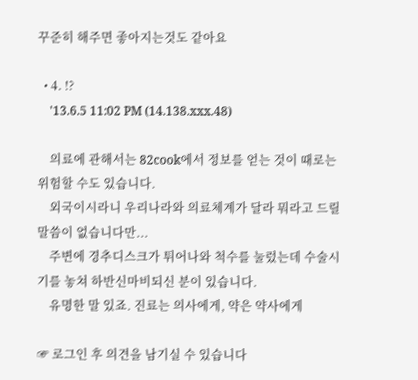꾸준히 해주면 좋아지는것도 같아요

  • 4. !?
    '13.6.5 11:02 PM (14.138.xxx.48)

    의료에 관해서는 82cook에서 정보를 얻는 것이 때로는 위험할 수도 있습니다.
    외국이시라니 우리나라와 의료체계가 달라 뭐라고 드릴 말씀이 없습니다만...
    주변에 경추디스크가 튀어나와 척수를 눌렀는데 수술시기를 놓쳐 하반신마비되신 분이 있습니다.
    유명한 말 있죠. 진료는 의사에게, 약은 약사에게

☞ 로그인 후 의견을 남기실 수 있습니다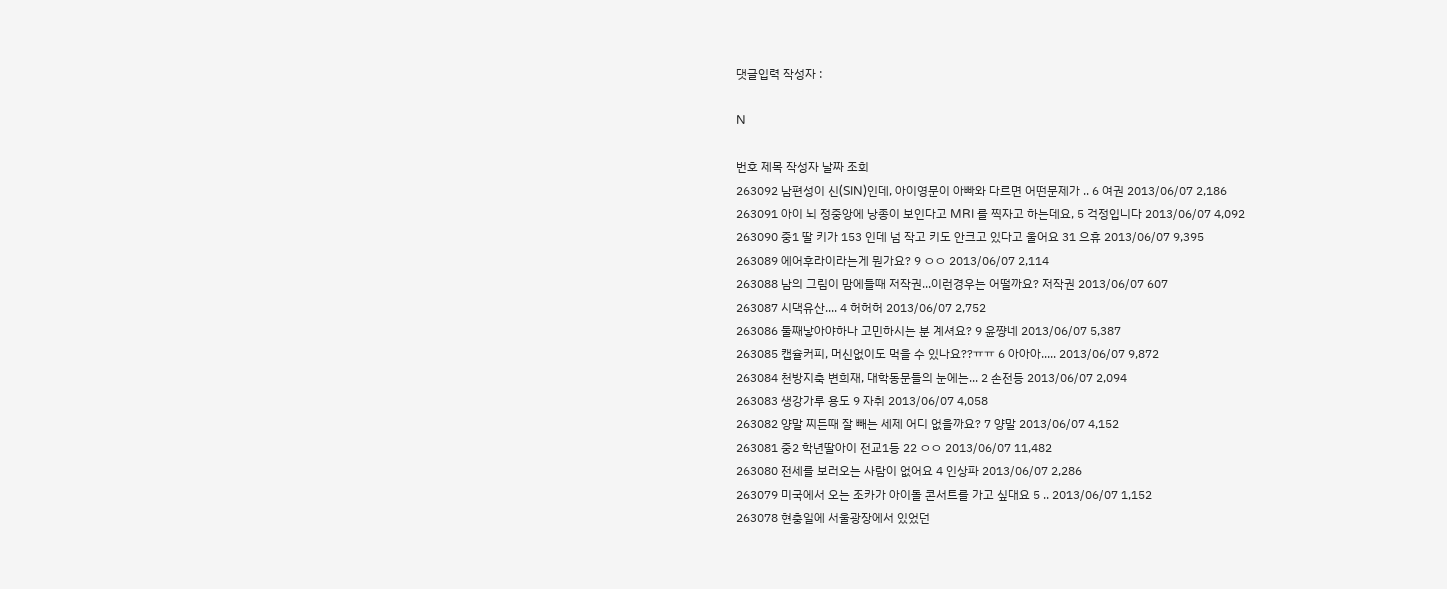댓글입력 작성자 :

N

번호 제목 작성자 날짜 조회
263092 남편성이 신(SIN)인데, 아이영문이 아빠와 다르면 어떤문제가 .. 6 여권 2013/06/07 2,186
263091 아이 뇌 정중앙에 낭종이 보인다고 MRI 를 찍자고 하는데요, 5 걱정입니다 2013/06/07 4,092
263090 중1 딸 키가 153 인데 넘 작고 키도 안크고 있다고 울어요 31 으휴 2013/06/07 9,395
263089 에어후라이라는게 뭔가요? 9 ㅇㅇ 2013/06/07 2,114
263088 남의 그림이 맘에들때 저작권...이런경우는 어떨까요? 저작권 2013/06/07 607
263087 시댁유산.... 4 허허허 2013/06/07 2,752
263086 둘째낳아야하나 고민하시는 분 계셔요? 9 윤쨩네 2013/06/07 5,387
263085 캡슐커피, 머신없이도 먹을 수 있나요??ㅠㅠ 6 아아아..... 2013/06/07 9,872
263084 천방지축 변희재, 대학동문들의 눈에는... 2 손전등 2013/06/07 2,094
263083 생강가루 용도 9 자취 2013/06/07 4,058
263082 양말 찌든때 잘 빼는 세제 어디 없을까요? 7 양말 2013/06/07 4,152
263081 중2 학년딸아이 전교1등 22 ㅇㅇ 2013/06/07 11,482
263080 전세를 보러오는 사람이 없어요 4 인상파 2013/06/07 2,286
263079 미국에서 오는 조카가 아이돌 콘서트를 가고 싶대요 5 .. 2013/06/07 1,152
263078 현충일에 서울광장에서 있었던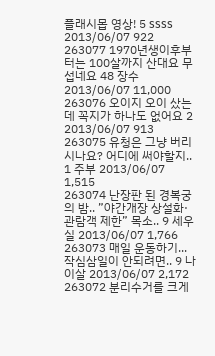플래시몹 영상! 5 ssss 2013/06/07 922
263077 1970년생이후부터는 100살까지 산대요 무섭네요 48 장수 2013/06/07 11,000
263076 오이지 오이 샀는데 꼭지가 하나도 없어요 2 2013/06/07 913
263075 유청은 그냥 버리시나요? 어디에 써야할지.. 1 주부 2013/06/07 1,515
263074 난장판 된 경복궁의 밤.. ”야간개장 상설화·관람객 제한” 목소.. 9 세우실 2013/06/07 1,766
263073 매일 운동하기... 작심삼일이 안되려면.. 9 나이살 2013/06/07 2,172
263072 분리수거를 크게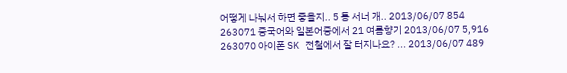어떻게 나눠서 하면 좋을지.. 5 통 서너 개.. 2013/06/07 854
263071 중국어와 일본어중에서 21 여름향기 2013/06/07 5,916
263070 아이폰 SK 전철에서 잘 터지나요? ... 2013/06/07 489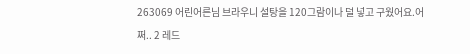263069 어린어른님 브라우니 설탕을 120그람이나 덜 넣고 구웠어요.어쩌.. 2 레드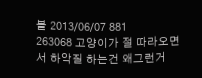볼 2013/06/07 881
263068 고양이가 절 따라오면서 하악질 하는건 왜그런거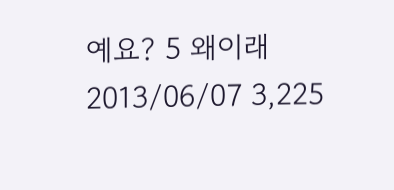예요? 5 왜이래 2013/06/07 3,225